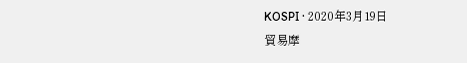KOSPI · 2020年3月19日
貿易摩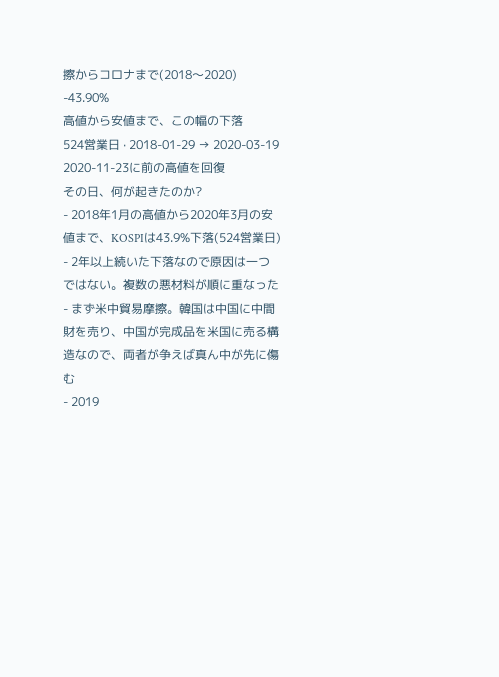擦からコロナまで(2018〜2020)
-43.90%
高値から安値まで、この幅の下落
524営業日 · 2018-01-29 → 2020-03-19
2020-11-23に前の高値を回復
その日、何が起きたのか?
- 2018年1月の高値から2020年3月の安値まで、KOSPIは43.9%下落(524営業日)
- 2年以上続いた下落なので原因は一つではない。複数の悪材料が順に重なった
- まず米中貿易摩擦。韓国は中国に中間財を売り、中国が完成品を米国に売る構造なので、両者が争えば真ん中が先に傷む
- 2019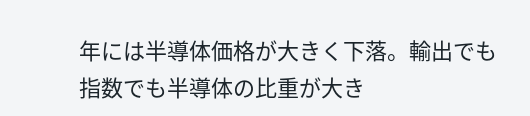年には半導体価格が大きく下落。輸出でも指数でも半導体の比重が大き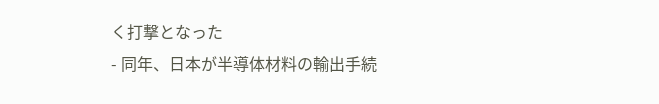く打撃となった
- 同年、日本が半導体材料の輸出手続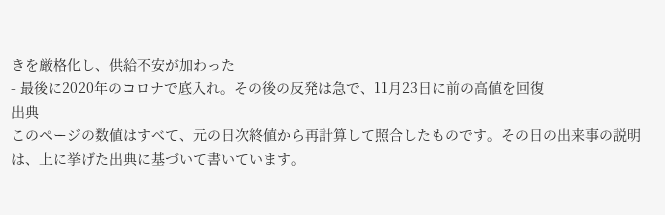きを厳格化し、供給不安が加わった
- 最後に2020年のコロナで底入れ。その後の反発は急で、11月23日に前の高値を回復
出典
このページの数値はすべて、元の日次終値から再計算して照合したものです。その日の出来事の説明は、上に挙げた出典に基づいて書いています。